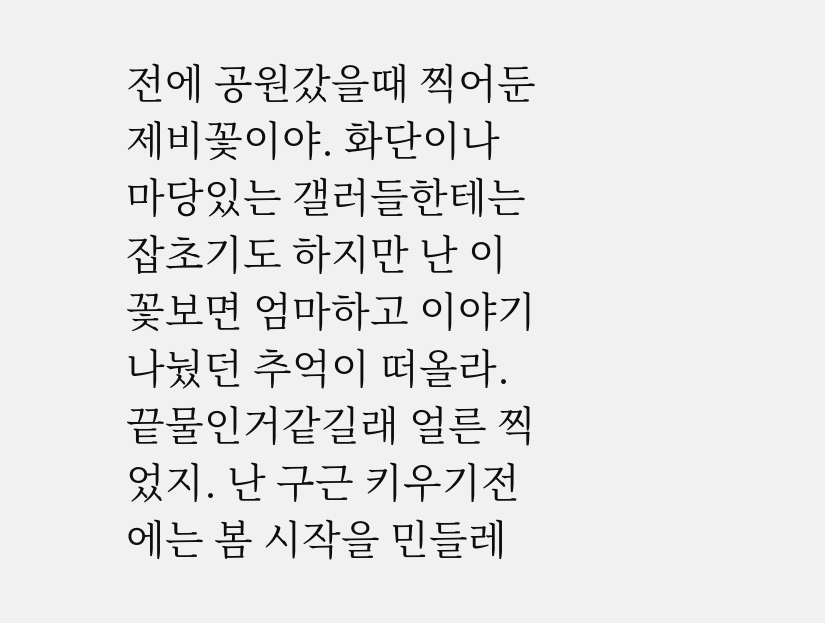전에 공원갔을때 찍어둔 제비꽃이야. 화단이나 마당있는 갤러들한테는 잡초기도 하지만 난 이꽃보면 엄마하고 이야기 나눴던 추억이 떠올라. 끝물인거같길래 얼른 찍었지. 난 구근 키우기전에는 봄 시작을 민들레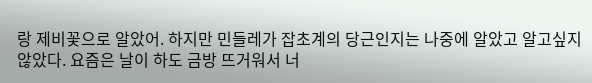랑 제비꽃으로 알았어. 하지만 민들레가 잡초계의 당근인지는 나중에 알았고 알고싶지 않았다. 요즘은 날이 하도 금방 뜨거워서 너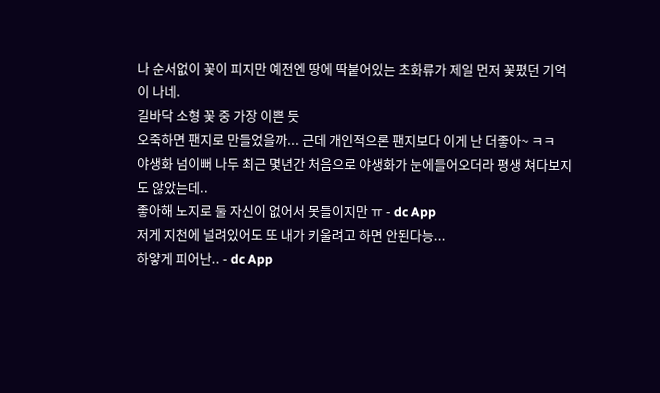나 순서없이 꽃이 피지만 예전엔 땅에 딱붙어있는 초화류가 제일 먼저 꽃폈던 기억이 나네.
길바닥 소형 꽃 중 가장 이쁜 듯
오죽하면 팬지로 만들었을까... 근데 개인적으론 팬지보다 이게 난 더좋아~ ㅋㅋ
야생화 넘이뻐 나두 최근 몇년간 처음으로 야생화가 눈에들어오더라 평생 쳐다보지도 않았는데..
좋아해 노지로 둘 자신이 없어서 못들이지만 ㅠ - dc App
저게 지천에 널려있어도 또 내가 키울려고 하면 안된다능...
하얗게 피어난.. - dc App